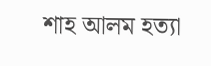শাহ আলম হত্যা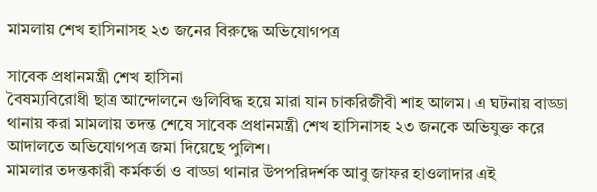মামলায় শেখ হাসিনাসহ ২৩ জনের বিরুদ্ধে অভিযোগপত্র

সাবেক প্রধানমন্ত্রী শেখ হাসিনা
বৈষম্যবিরোধী ছাত্র আন্দোলনে গুলিবিদ্ধ হয়ে মারা যান চাকরিজীবী শাহ আলম। এ ঘটনায় বাড্ডা থানায় করা মামলায় তদন্ত শেষে সাবেক প্রধানমন্ত্রী শেখ হাসিনাসহ ২৩ জনকে অভিযুক্ত করে আদালতে অভিযোগপত্র জমা দিয়েছে পুলিশ।
মামলার তদন্তকারী কর্মকর্তা ও বাড্ডা থানার উপপরিদর্শক আবু জাফর হাওলাদার এই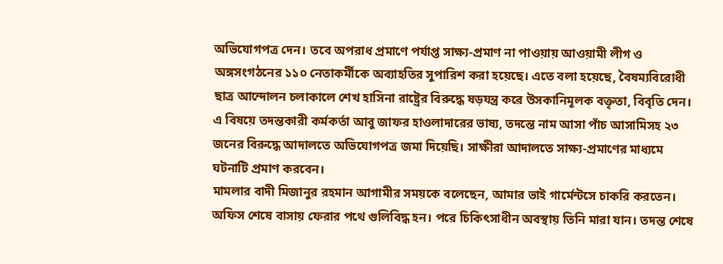অভিযোগপত্র দেন। তবে অপরাধ প্রমাণে পর্যাপ্ত সাক্ষ্য-প্রমাণ না পাওয়ায় আওয়ামী লীগ ও অঙ্গসংগঠনের ১১০ নেতাকর্মীকে অব্যাহতির সুপারিশ করা হয়েছে। এতে বলা হয়েছে, বৈষম্যবিরোধী ছাত্র আন্দোলন চলাকালে শেখ হাসিনা রাষ্ট্রের বিরুদ্ধে ষড়যন্ত্র করে উসকানিমূলক বক্তৃতা, বিবৃতি দেন।
এ বিষয়ে তদন্তকারী কর্মকর্তা আবু জাফর হাওলাদারের ভাষ্য, তদন্তে নাম আসা পাঁচ আসামিসহ ২৩ জনের বিরুদ্ধে আদালতে অভিযোগপত্র জমা দিয়েছি। সাক্ষীরা আদালতে সাক্ষ্য-প্রমাণের মাধ্যমে ঘটনাটি প্রমাণ করবেন।
মামলার বাদী মিজানুর রহমান আগামীর সময়কে বলেছেন, আমার ভাই গার্মেন্টসে চাকরি করতেন। অফিস শেষে বাসায় ফেরার পথে গুলিবিদ্ধ হন। পরে চিকিৎসাধীন অবস্থায় তিনি মারা যান। তদন্ত শেষে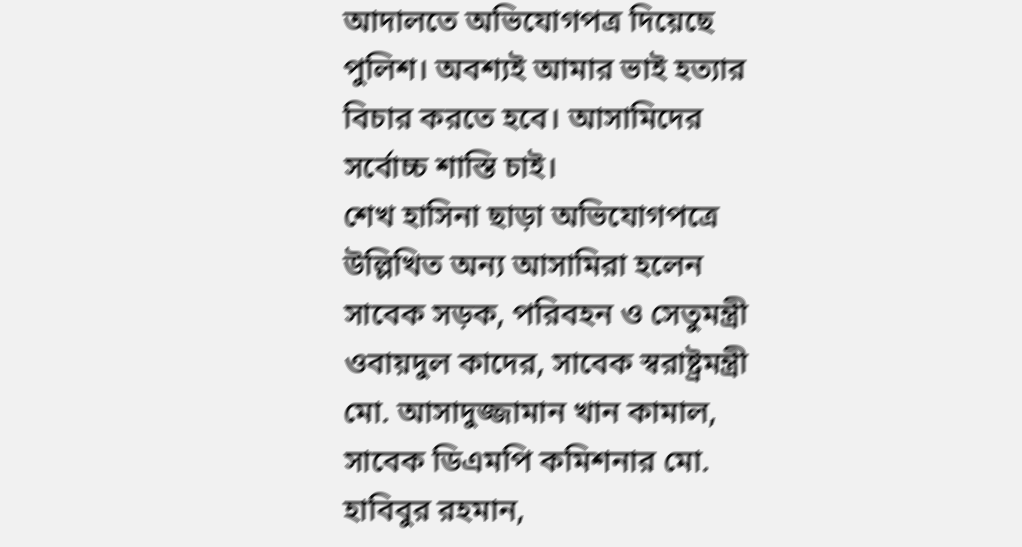আদালতে অভিযোগপত্র দিয়েছে পুলিশ। অবশ্যই আমার ভাই হত্যার বিচার করতে হবে। আসামিদের সর্বোচ্চ শাস্তি চাই।
শেখ হাসিনা ছাড়া অভিযোগপত্রে উল্লিখিত অন্য আসামিরা হলেন সাবেক সড়ক, পরিবহন ও সেতুমন্ত্রী ওবায়দুল কাদের, সাবেক স্বরাষ্ট্রমন্ত্রী মো. আসাদুজ্জামান খান কামাল, সাবেক ডিএমপি কমিশনার মো. হাবিবুর রহমান,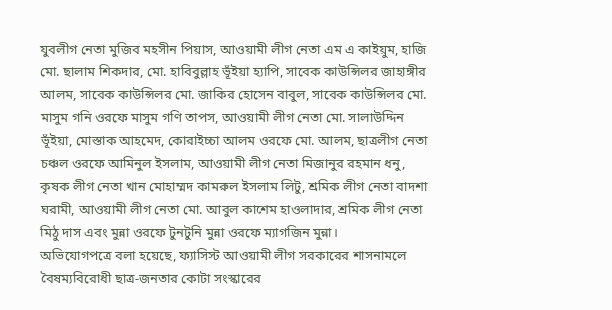যুবলীগ নেতা মুজিব মহসীন পিয়াস, আওয়ামী লীগ নেতা এম এ কাইয়ুম, হাজি মো. ছালাম শিকদার, মো. হাবিবুল্লাহ ভূঁইয়া হ্যাপি, সাবেক কাউন্সিলর জাহাঙ্গীর আলম, সাবেক কাউন্সিলর মো. জাকির হোসেন বাবুল, সাবেক কাউন্সিলর মো. মাসুম গনি ওরফে মাসুম গণি তাপস, আওয়ামী লীগ নেতা মো. সালাউদ্দিন ভূঁইয়া, মোস্তাক আহমেদ, কোরাইচ্চা আলম ওরফে মো. আলম, ছাত্রলীগ নেতা চঞ্চল ওরফে আমিনুল ইসলাম, আওয়ামী লীগ নেতা মিজানুর রহমান ধনু, কৃষক লীগ নেতা খান মোহাম্মদ কামরুল ইসলাম লিটু, শ্রমিক লীগ নেতা বাদশা ঘরামী, আওয়ামী লীগ নেতা মো. আবুল কাশেম হাওলাদার, শ্রমিক লীগ নেতা মিঠু দাস এবং মুন্না ওরফে টুনটুনি মুন্না ওরফে ম্যাগজিন মুন্না।
অভিযোগপত্রে বলা হয়েছে, ফ্যাসিস্ট আওয়ামী লীগ সরকারের শাসনামলে বৈষম্যবিরোধী ছাত্র-জনতার কোটা সংস্কারের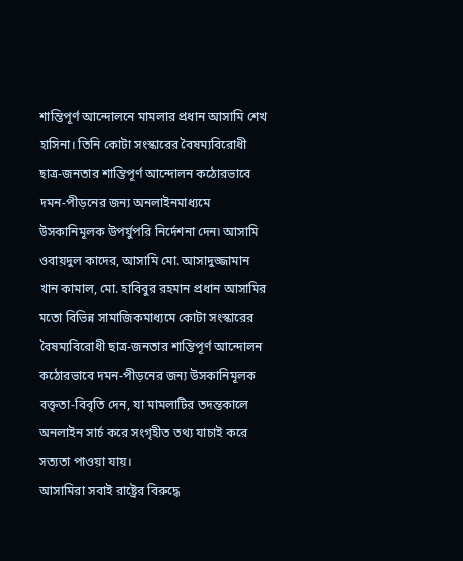শান্তিপূর্ণ আন্দোলনে মামলার প্রধান আসামি শেখ হাসিনা। তিনি কোটা সংস্কারের বৈষম্যবিরোধী ছাত্র-জনতার শান্তিপূর্ণ আন্দোলন কঠোরভাবে দমন-পীড়নের জন্য অনলাইনমাধ্যমে উসকানিমূলক উপর্যুপরি নির্দেশনা দেন৷ আসামি ওবায়দুল কাদের, আসামি মো. আসাদুজ্জামান খান কামাল, মো. হাবিবুর রহমান প্রধান আসামির মতো বিভিন্ন সামাজিকমাধ্যমে কোটা সংস্কারের বৈষম্যবিরোধী ছাত্র-জনতার শান্তিপূর্ণ আন্দোলন কঠোরভাবে দমন-পীড়নের জন্য উসকানিমূলক বক্তৃতা-বিবৃতি দেন, যা মামলাটির তদন্তকালে অনলাইন সার্চ করে সংগৃহীত তথ্য যাচাই করে সত্যতা পাওয়া যায়।
আসামিরা সবাই রাষ্ট্রের বিরুদ্ধে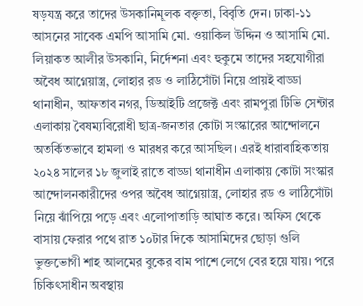ষড়যন্ত্র করে তাদের উসকানিমূলক বক্তৃতা, বিবৃতি দেন। ঢাকা-১১ আসনের সাবেক এমপি আসামি মো. ওয়াকিল উদ্দিন ও আসামি মো. লিয়াকত আলীর উসকানি, নির্দেশনা এবং হুকুমে তাদের সহযোগীরা অবৈধ আগ্নেয়াস্ত্র, লোহার রড ও লাঠিসোঁটা নিয়ে প্রায়ই বাড্ডা থানাধীন, আফতাব নগর, ডিআইটি প্রজেক্ট এবং রামপুরা টিভি সেন্টার এলাকায় বৈষম্যবিরোধী ছাত্র-জনতার কোটা সংস্কারের আন্দোলনে অতর্কিতভাবে হামলা ও মারধর করে আসছিল। এরই ধারাবাহিকতায় ২০২৪ সালের ১৮ জুলাই রাতে বাড্ডা থানাধীন এলাকায় কোটা সংস্কার আন্দোলনকারীদের ওপর অবৈধ আগ্নেয়াস্ত্র, লোহার রড ও লাঠিসোঁটা নিয়ে ঝাঁপিয়ে পড়ে এবং এলোপাতাড়ি আঘাত করে। অফিস থেকে বাসায় ফেরার পথে রাত ১০টার দিকে আসামিদের ছোড়া গুলি ভুক্তভোগী শাহ আলমের বুকের বাম পাশে লেগে বের হয়ে যায়। পরে চিকিৎসাধীন অবস্থায়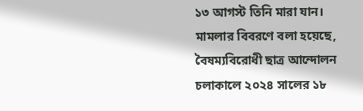১৩ আগস্ট তিনি মারা যান।
মামলার বিবরণে বলা হয়েছে, বৈষম্যবিরোধী ছাত্র আন্দোলন চলাকালে ২০২৪ সালের ১৮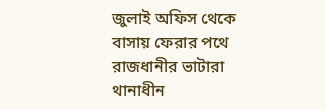জুলাই অফিস থেকে বাসায় ফেরার পথে রাজধানীর ভাটারা থানাধীন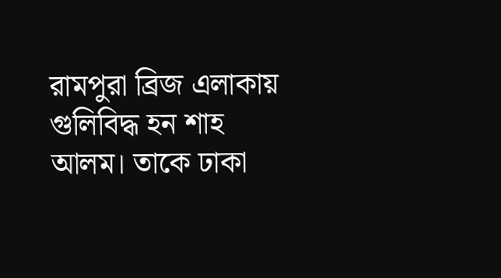রামপুরা ব্রিজ এলাকায় গুলিবিদ্ধ হন শাহ আলম। তাকে ঢাকা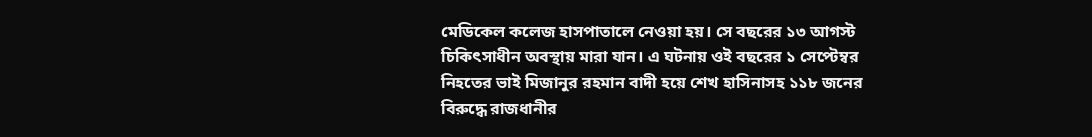মেডিকেল কলেজ হাসপাতালে নেওয়া হয়। সে বছরের ১৩ আগস্ট চিকিৎসাধীন অবস্থায় মারা যান। এ ঘটনায় ওই বছরের ১ সেপ্টেম্বর নিহতের ভাই মিজানুর রহমান বাদী হয়ে শেখ হাসিনাসহ ১১৮ জনের বিরুদ্ধে রাজধানীর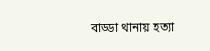বাড্ডা থানায় হত্যা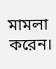মামলা করেন।